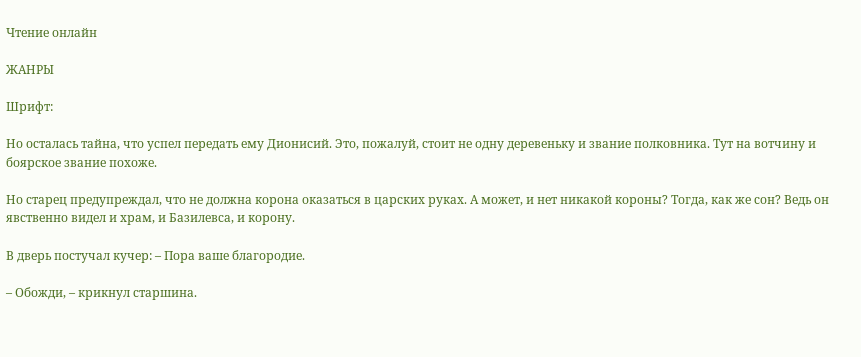Чтение онлайн

ЖАНРЫ

Шрифт:

Но осталась тайна, что успел передать ему Дионисий. Это, пожалуй, стоит не одну деревеньку и звание полковника. Тут на вотчину и боярское звание похоже.

Но старец предупреждал, что не должна корона оказаться в царских руках. А может, и нет никакой короны? Тогда, как же сон? Ведь он явственно видел и храм, и Базилевса, и корону.

В дверь постучал кучер: – Пора ваше благородие.

– Обожди, – крикнул старшина.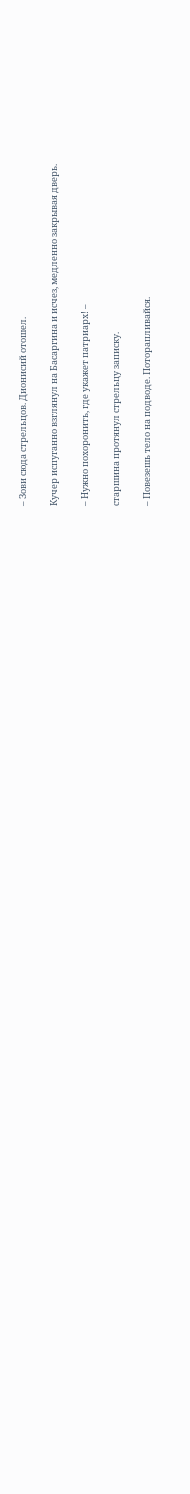– Зови сюда стрельцов. Дионисий отошел.

Кучер испуганно взглянул на Басаргина и исчез, медленно закрывая дверь.

– Нужно похоронить, где укажет патриарх! –

старшина протянул стрельцу записку.

– Повезешь тело на подводе. Поторапливайся.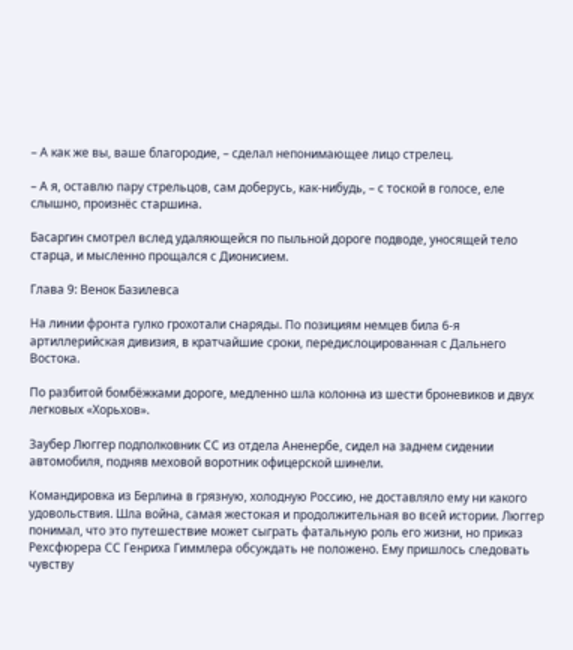– А как же вы, ваше благородие, – сделал непонимающее лицо стрелец.

– А я, оставлю пару стрельцов, сам доберусь, как-нибудь, – с тоской в голосе, еле слышно, произнёс старшина.

Басаргин смотрел вслед удаляющейся по пыльной дороге подводе, уносящей тело старца, и мысленно прощался с Дионисием.

Глава 9: Венок Базилевса

На линии фронта гулко грохотали снаряды. По позициям немцев била 6-я артиллерийская дивизия, в кратчайшие сроки, передислоцированная с Дальнего Востока.

По разбитой бомбёжками дороге, медленно шла колонна из шести броневиков и двух легковых «Хорьхов».

Заубер Люггер подполковник СС из отдела Аненербе, сидел на заднем сидении автомобиля, подняв меховой воротник офицерской шинели.

Командировка из Берлина в грязную, холодную Россию, не доставляло ему ни какого удовольствия. Шла война, самая жестокая и продолжительная во всей истории. Люггер понимал, что это путешествие может сыграть фатальную роль его жизни, но приказ Рехсфюрера СС Генриха Гиммлера обсуждать не положено. Ему пришлось следовать чувству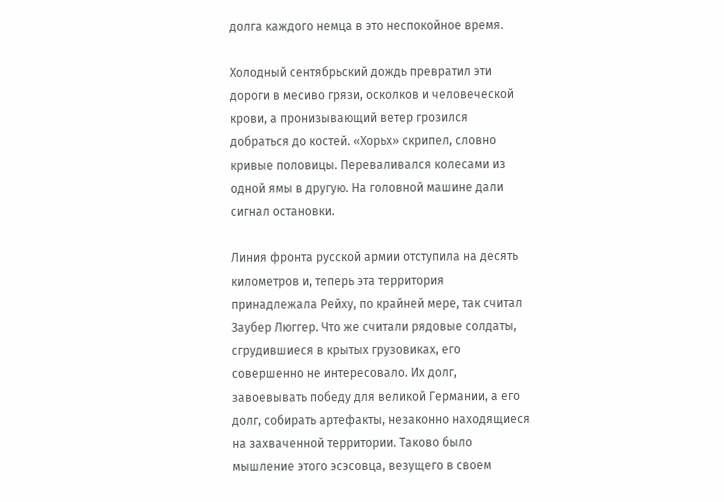долга каждого немца в это неспокойное время.

Холодный сентябрьский дождь превратил эти дороги в месиво грязи, осколков и человеческой крови, а пронизывающий ветер грозился добраться до костей. «Хорьх» скрипел, словно кривые половицы. Переваливался колесами из одной ямы в другую. На головной машине дали сигнал остановки.

Линия фронта русской армии отступила на десять километров и, теперь эта территория принадлежала Рейху, по крайней мере, так считал Заубер Люггер. Что же считали рядовые солдаты, сгрудившиеся в крытых грузовиках, его совершенно не интересовало. Их долг, завоевывать победу для великой Германии, а его долг, собирать артефакты, незаконно находящиеся на захваченной территории. Таково было мышление этого эсэсовца, везущего в своем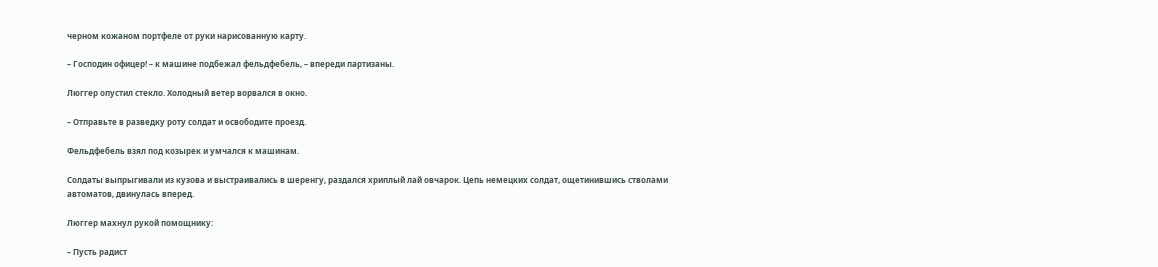черном кожаном портфеле от руки нарисованную карту.

– Господин офицер! – к машине подбежал фельдфебель, – впереди партизаны.

Люггер опустил стекло. Холодный ветер ворвался в окно.

– Отправьте в разведку роту солдат и освободите проезд.

Фельдфебель взял под козырек и умчался к машинам.

Солдаты выпрыгивали из кузова и выстраивались в шеренгу, раздался хриплый лай овчарок. Цепь немецких солдат, ощетинившись стволами автоматов, двинулась вперед.

Люггер махнул рукой помощнику:

– Пусть радист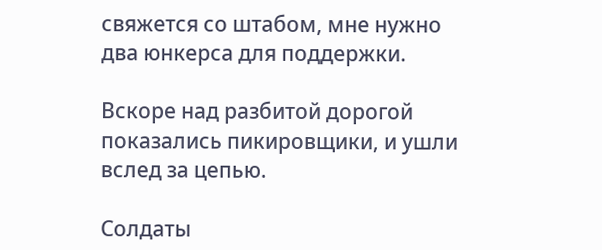свяжется со штабом, мне нужно два юнкерса для поддержки.

Вскоре над разбитой дорогой показались пикировщики, и ушли вслед за цепью.

Солдаты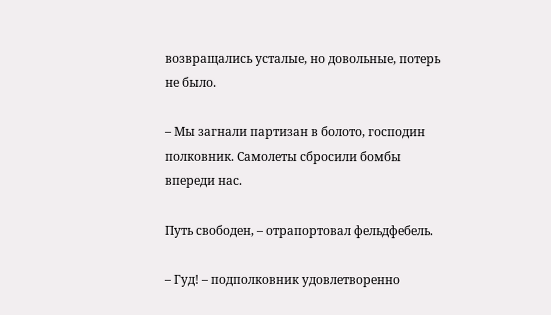возвращались усталые, но довольные, потерь не было.

– Мы загнали партизан в болото, господин полковник. Самолеты сбросили бомбы впереди нас.

Путь свободен, – отрапортовал фельдфебель.

– Гуд! – подполковник удовлетворенно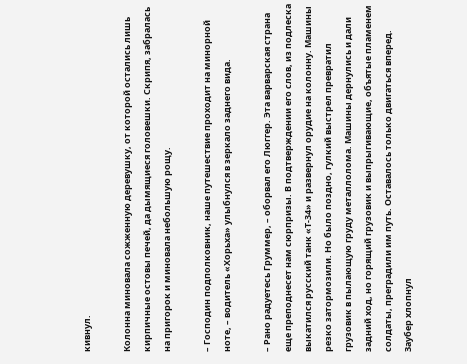кивнул.

Колонна миновала сожженную деревушку, от которой остались лишь кирпичные остовы печей, да дымящиеся головешки. Скрипя, забралась на пригорок и миновала небольшую рощу.

– Господин подполковник, наше путешествие проходит на минорной ноте, – водитель «Хорьха» улыбнулся в зеркало заднего вида.

– Рано радуетесь Груммер, – оборвал его Люггер. Эта варварская страна еще преподнесет нам сюрпризы. В подтверждении его слов, из подлеска выкатился русский танк «Т-34» и развернул орудие на колонну. Машины резко затормозили. Но было поздно, гулкий выстрел превратил грузовик в пылающую груду металлолома. Машины дернулись и дали задний ход, но горящий грузовик и выпрыгивающие, объятые пламенем солдаты, преградили им путь. Оставалось только двигаться вперед. Заубер хлопнул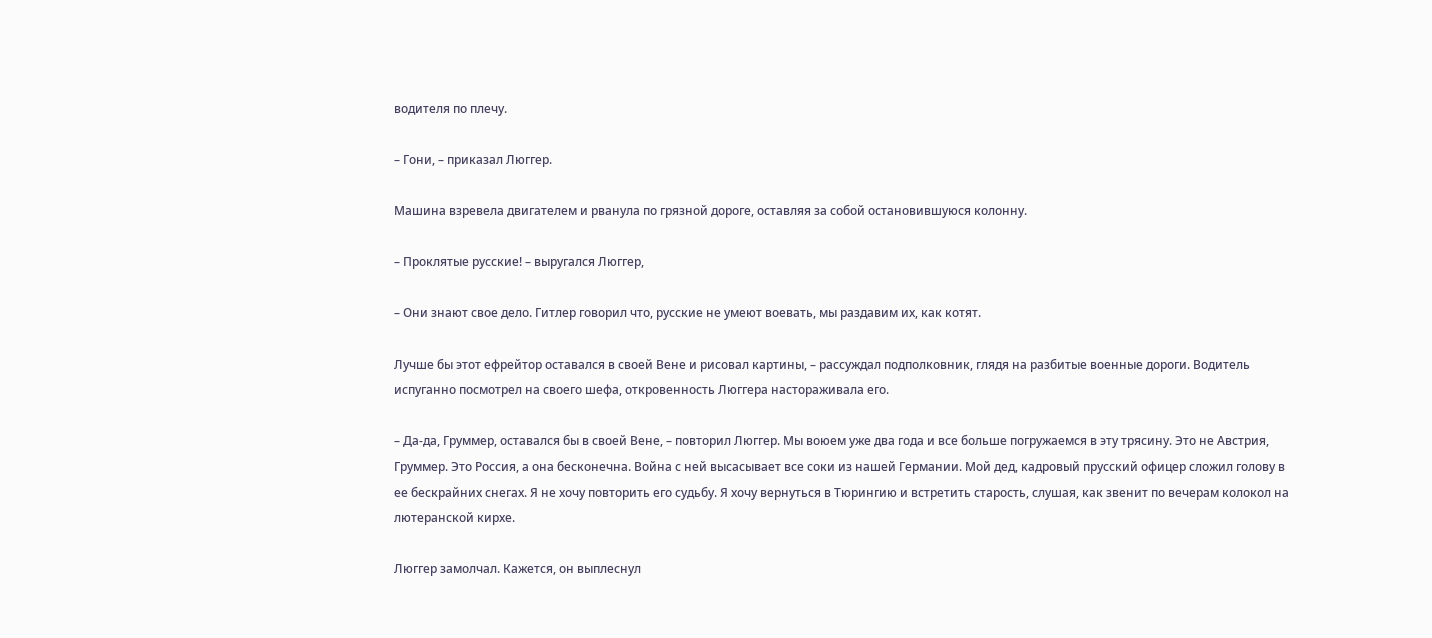водителя по плечу.

– Гони, – приказал Люггер.

Машина взревела двигателем и рванула по грязной дороге, оставляя за собой остановившуюся колонну.

– Проклятые русские! – выругался Люггер,

– Они знают свое дело. Гитлер говорил что, русские не умеют воевать, мы раздавим их, как котят.

Лучше бы этот ефрейтор оставался в своей Вене и рисовал картины, – рассуждал подполковник, глядя на разбитые военные дороги. Водитель испуганно посмотрел на своего шефа, откровенность Люггера настораживала его.

– Да-да, Груммер, оставался бы в своей Вене, – повторил Люггер. Мы воюем уже два года и все больше погружаемся в эту трясину. Это не Австрия, Груммер. Это Россия, а она бесконечна. Война с ней высасывает все соки из нашей Германии. Мой дед, кадровый прусский офицер сложил голову в ее бескрайних снегах. Я не хочу повторить его судьбу. Я хочу вернуться в Тюрингию и встретить старость, слушая, как звенит по вечерам колокол на лютеранской кирхе.

Люггер замолчал. Кажется, он выплеснул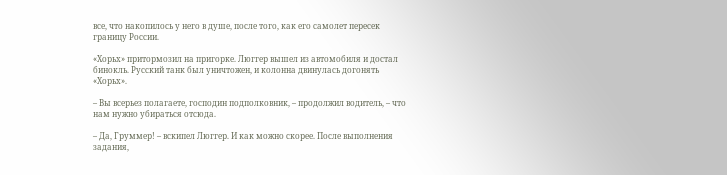все, что накопилось у него в душе, после того, как его самолет пересек границу России.

«Хорьх» притормозил на пригорке. Люггер вышел из автомобиля и достал бинокль. Русский танк был уничтожен, и колонна двинулась догонять «Хорьх».

– Вы всерьез полагаете, господин подполковник, – продолжил водитель, – что нам нужно убираться отсюда.

– Да, Груммер! – вскипел Люггер. И как можно скорее. После выполнения задания,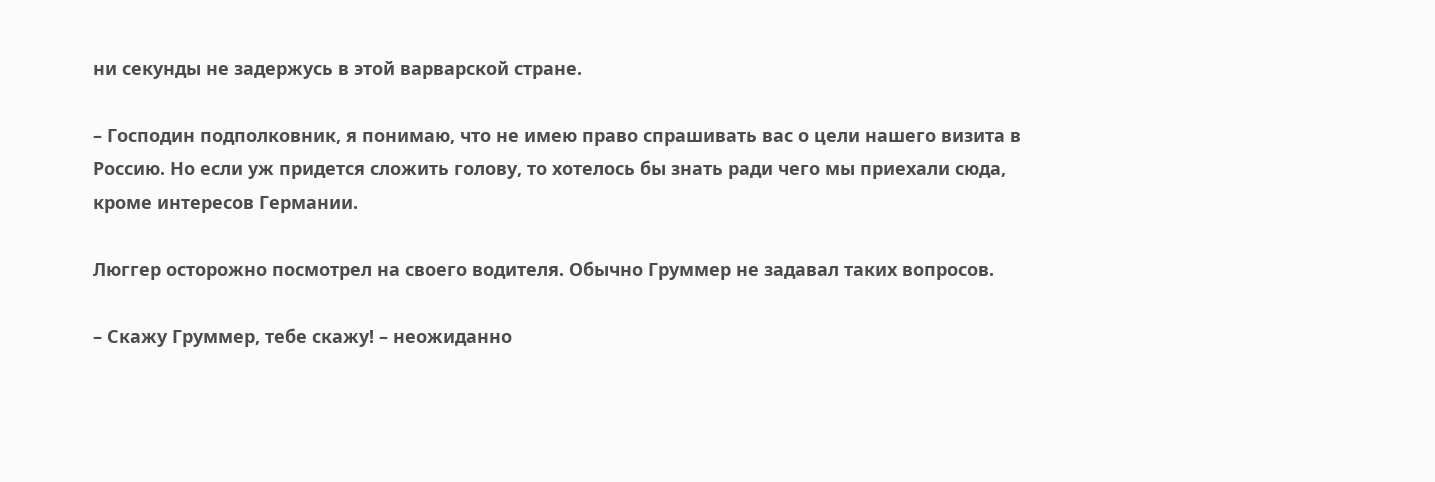ни секунды не задержусь в этой варварской стране.

– Господин подполковник, я понимаю, что не имею право спрашивать вас о цели нашего визита в Россию. Но если уж придется сложить голову, то хотелось бы знать ради чего мы приехали сюда, кроме интересов Германии.

Люггер осторожно посмотрел на своего водителя. Обычно Груммер не задавал таких вопросов.

– Скажу Груммер, тебе скажу! – неожиданно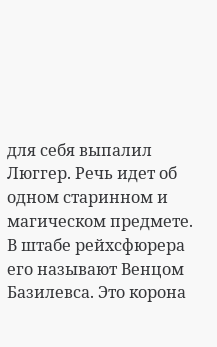для себя выпалил Люггер. Речь идет об одном старинном и магическом предмете. В штабе рейхсфюрера его называют Венцом Базилевса. Это корона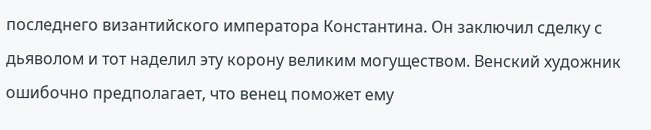последнего византийского императора Константина. Он заключил сделку с дьяволом и тот наделил эту корону великим могуществом. Венский художник ошибочно предполагает, что венец поможет ему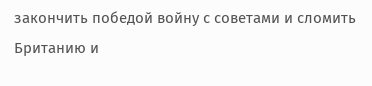закончить победой войну с советами и сломить Британию и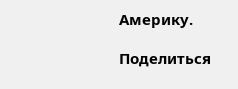Америку.

Поделиться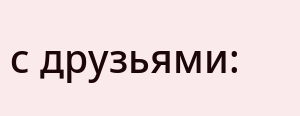с друзьями: